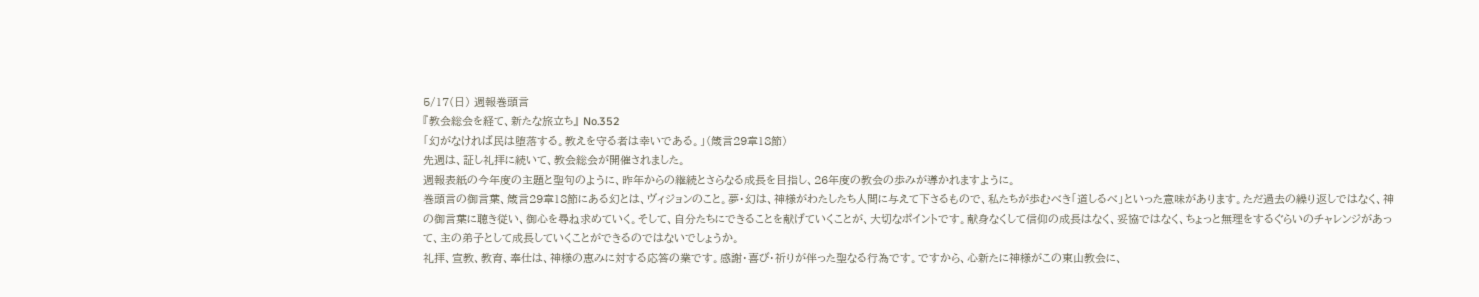5/17(日) 週報巻頭言
『教会総会を経て、新たな旅立ち』 No.352
「幻がなければ民は堕落する。教えを守る者は幸いである。」(箴言29章18節)
先週は、証し礼拝に続いて、教会総会が開催されました。
週報表紙の今年度の主題と聖句のように、昨年からの継続とさらなる成長を目指し、26年度の教会の歩みが導かれますように。
巻頭言の御言葉、箴言29章18節にある幻とは、ヴィジョンのこと。夢・幻は、神様がわたしたち人間に与えて下さるもので、私たちが歩むべき「道しるべ」といった意味があります。ただ過去の繰り返しではなく、神の御言葉に聴き従い、御心を尋ね求めていく。そして、自分たちにできることを献げていくことが、大切なポイントです。献身なくして信仰の成長はなく、妥協ではなく、ちょっと無理をするぐらいのチャレンジがあって、主の弟子として成長していくことができるのではないでしょうか。
礼拝、宣教、教育、奉仕は、神様の恵みに対する応答の業です。感謝・喜び・祈りが伴った聖なる行為です。ですから、心新たに神様がこの東山教会に、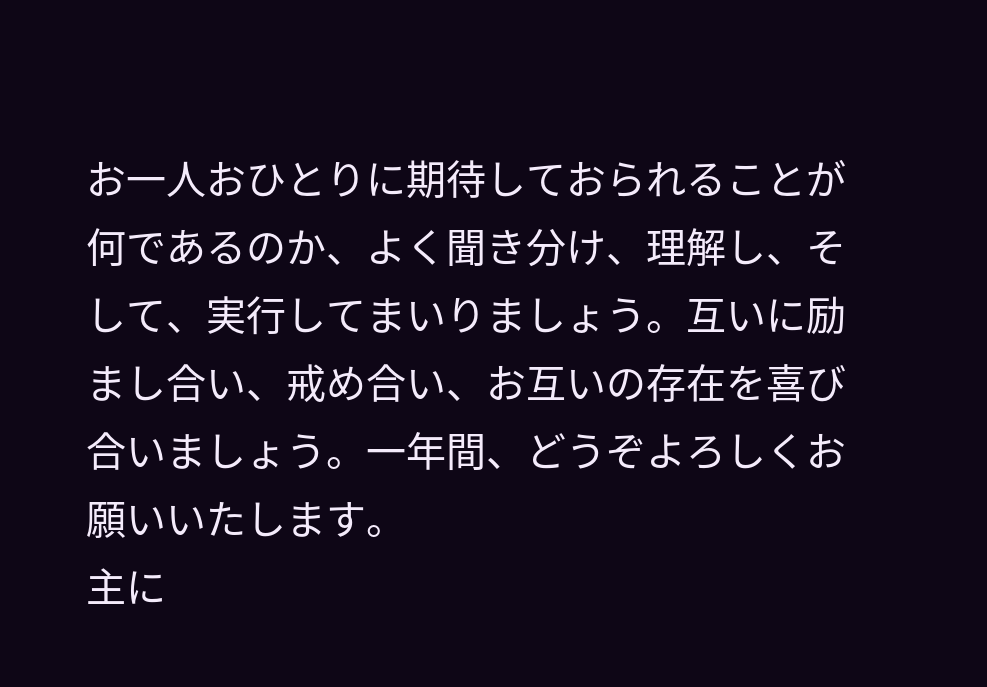お一人おひとりに期待しておられることが何であるのか、よく聞き分け、理解し、そして、実行してまいりましょう。互いに励まし合い、戒め合い、お互いの存在を喜び合いましょう。一年間、どうぞよろしくお願いいたします。
主に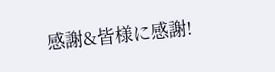感謝&皆様に感謝!